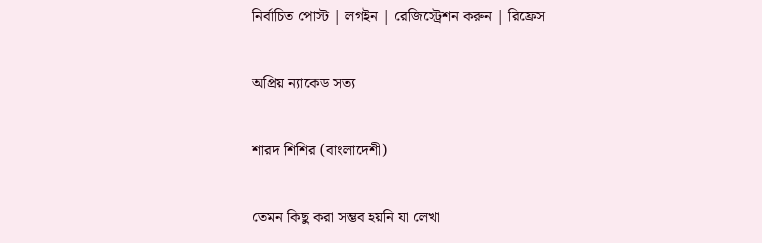নির্বাচিত পোস্ট | লগইন | রেজিস্ট্রেশন করুন | রিফ্রেস

অপ্রিয় ন্যাকেড সত্য

শারদ শিশির (বাংলাদেশী)

তেমন কিছু করা সম্ভব হয়নি যা লেখা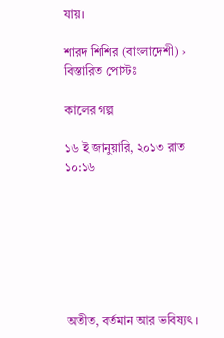যায়।

শারদ শিশির (বাংলাদেশী) › বিস্তারিত পোস্টঃ

কালের গল্প

১৬ ই জানুয়ারি, ২০১৩ রাত ১০:১৬







অতীত, বর্তমান আর ভবিষ্যৎ ।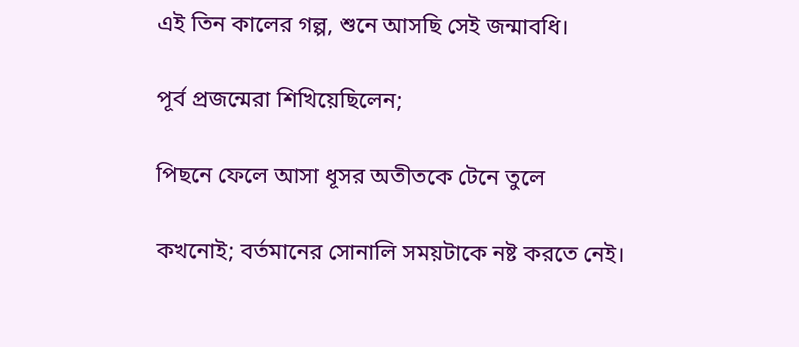এই তিন কালের গল্প, শুনে আসছি সেই জন্মাবধি।

পূর্ব প্রজন্মেরা শিখিয়েছিলেন;

পিছনে ফেলে আসা ধূসর অতীতকে টেনে তুলে

কখনোই; বর্তমানের সোনালি সময়টাকে নষ্ট করতে নেই।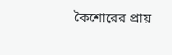কৈশোরের প্রায়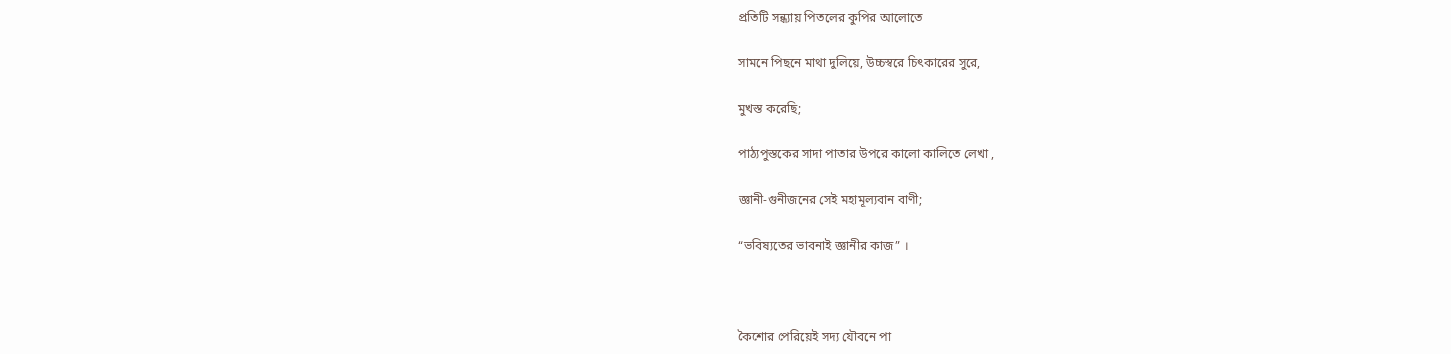প্রতিটি সন্ধ্যায় পিতলের কুপির আলোতে

সামনে পিছনে মাথা দুলিয়ে, উচ্চস্বরে চিৎকারের সুরে,

মুখস্ত করেছি;

পাঠ্যপুস্তকের সাদা পাতার উপরে কালো কালিতে লেখা ,

জ্ঞানী-গুনীজনের সেই মহামূল্যবান বাণী;

“ভবিষ্যতের ভাবনাই জ্ঞানীর কাজ” ।



কৈশোর পেরিয়েই সদ্য যৌবনে পা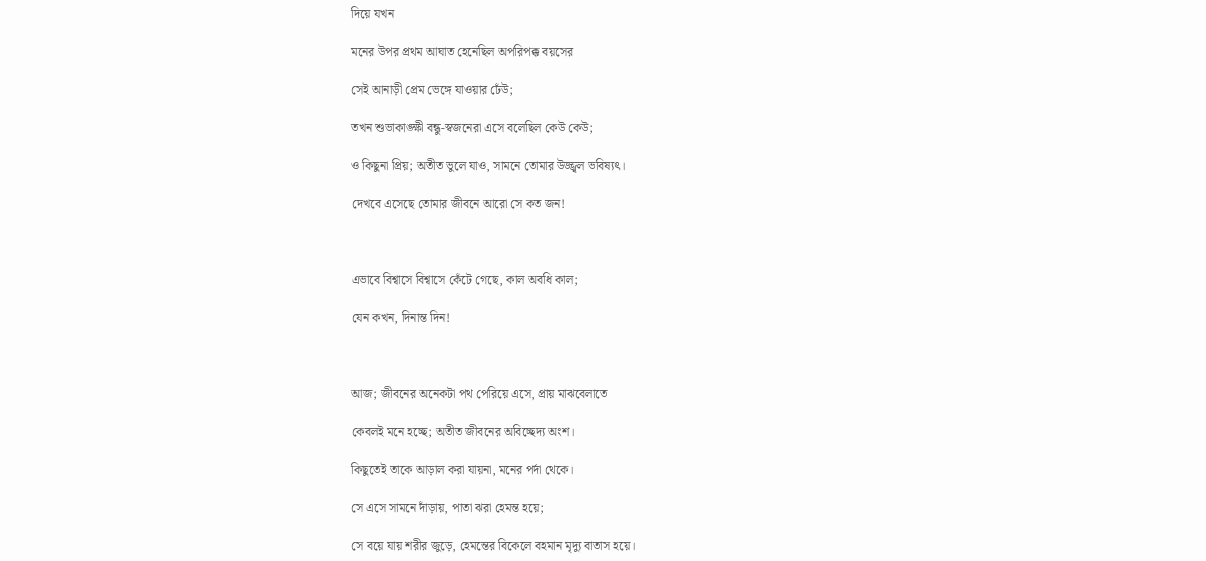দিয়ে যখন

মনের উপর প্রথম আঘাত হেনেছিল অপরিপক্ক বয়সের

সেই আনাড়ী প্রেম ভেঙ্গে যাওয়ার ঢেঁউ;

তখন শুভাকাঙ্ক্ষী বন্ধু-স্বজনেরা এসে বলেছিল কেউ কেউ;

ও কিছুনা প্রিয়; অতীত ভুলে যাও, সামনে তোমার উজ্জ্বল ভবিষ্যৎ।

দেখবে এসেছে তোমার জীবনে আরো সে কত জন!



এভাবে বিশ্বাসে বিশ্বাসে কেঁটে গেছে, কাল অবধি কাল;

যেন কখন, দিনান্ত দিন!



আজ; জীবনের অনেকটা পথ পেরিয়ে এসে, প্রায় মাঝবেলাতে

কেবলই মনে হচ্ছে; অতীত জীবনের অবিচ্ছেদ্য অংশ।

কিছুতেই তাকে আড়াল করা যায়না, মনের পর্দা থেকে।

সে এসে সামনে দাঁড়ায়, পাতা ঝরা হেমন্ত হয়ে;

সে বয়ে যায় শরীর জুড়ে, হেমন্তের বিকেলে বহমান মৃদ্যু বাতাস হয়ে।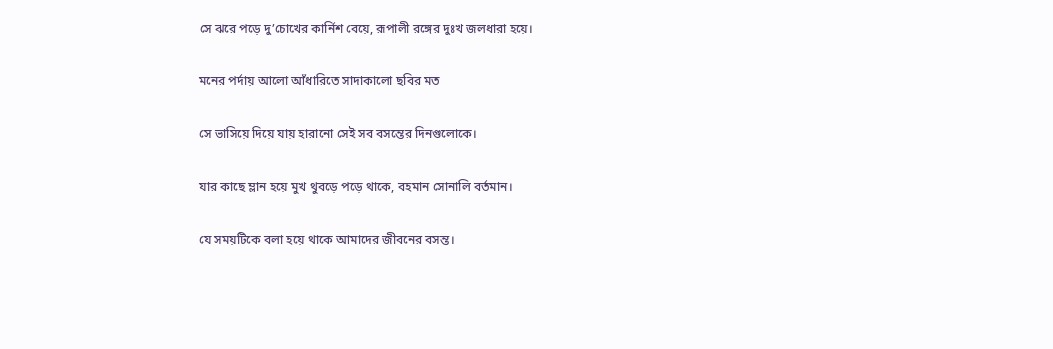সে ঝরে পড়ে দু’চোখের কার্নিশ বেয়ে, রূপালী রঙ্গের দুঃখ জলধারা হয়ে।

মনের পর্দায় আলো আঁধারিতে সাদাকালো ছবির মত

সে ভাসিয়ে দিয়ে যায় হারানো সেই সব বসন্তের দিনগুলোকে।

যার কাছে ম্লান হয়ে মুখ থুবড়ে পড়ে থাকে, বহমান সোনালি বর্তমান।

যে সময়টিকে বলা হয়ে থাকে আমাদের জীবনের বসন্ত।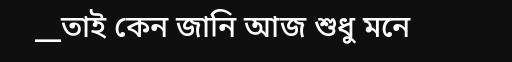__তাই কেন জানি আজ শুধু মনে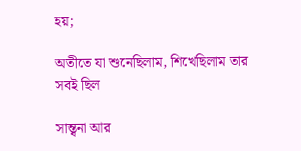হয়;

অতীতে যা শুনেছিলাম, শিখেছিলাম তার সবই ছিল

সান্ত্বনা আর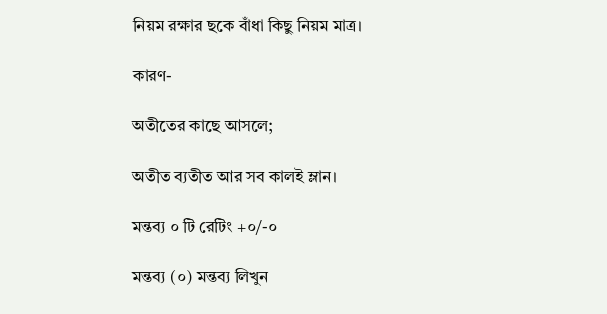নিয়ম রক্ষার ছকে বাঁধা কিছু নিয়ম মাত্র।

কারণ-

অতীতের কাছে আসলে;

অতীত ব্যতীত আর সব কালই ম্লান।

মন্তব্য ০ টি রেটিং +০/-০

মন্তব্য (০) মন্তব্য লিখুন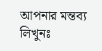আপনার মন্তব্য লিখুনঃ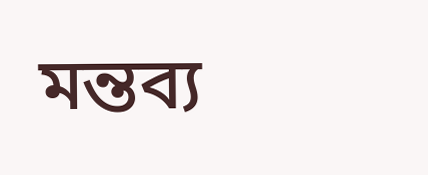মন্তব্য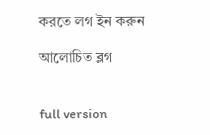করতে লগ ইন করুন

আলোচিত ব্লগ


full version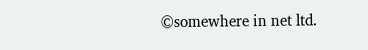©somewhere in net ltd.